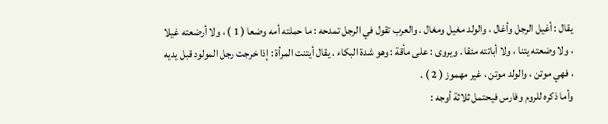يقال : أغيل الرجل وأغال ، والولد مغيل ومغال . والعرب تقول في الرجل تمدحه : ما حملته أمه وضعا ( 1 ) ، ولا أرضعته غيلا ، ولا وضعته يتنا ، ولا أباتته مئقا . ويروى : على مأقة : وهو شدة البكاء . يقال أيتنت المرأة : إذا خرجت رجل المولود قبل يديه ، فهي موتن ، والولد موتن ، غير مهموز ( 2 ) .
وأما ذكره للروم وفارس فيحتمل ثلاثة أوجه :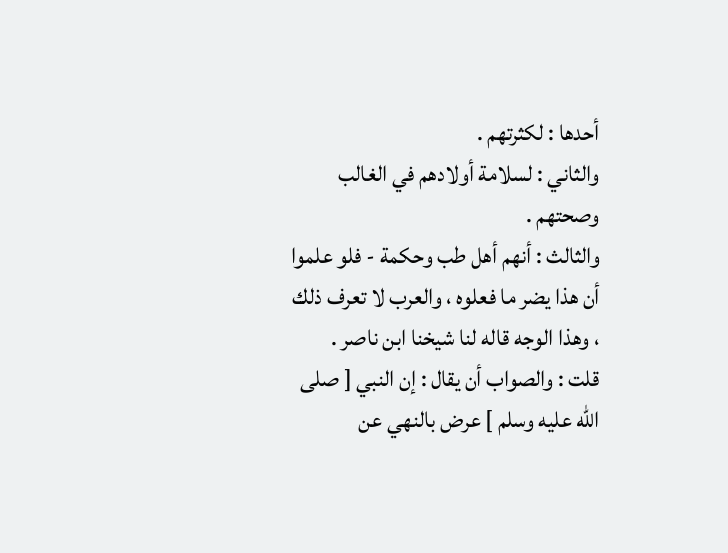أحدها : لكثرتهم .
والثاني : لسلامة أولادهم في الغالب وصحتهم .
والثالث : أنهم أهل طب وحكمة - فلو علموا أن هذا يضر ما فعلوه ، والعرب لا تعرف ذلك ، وهذا الوجه قاله لنا شيخنا ابن ناصر .
قلت : والصواب أن يقال : إن النبي [ صلى الله عليه وسلم ] عرض بالنهي عن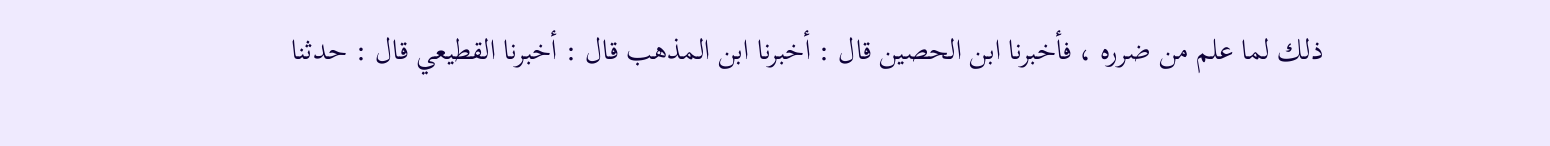ذلك لما علم من ضرره ، فأخبرنا ابن الحصين قال : أخبرنا ابن المذهب قال : أخبرنا القطيعي قال : حدثنا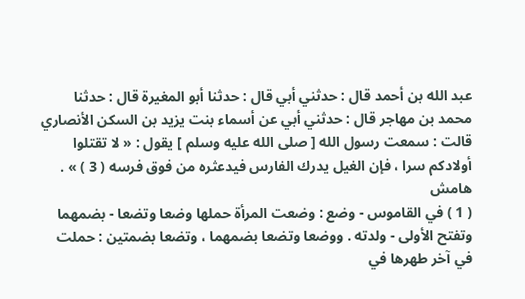عبد الله بن أحمد قال : حدثني أبي قال : حدثنا أبو المغيرة قال : حدثنا محمد بن مهاجر قال : حدثني أبي عن أسماء بنت يزيد بن السكن الأنصاري قالت : سمعت رسول الله [ صلى الله عليه وسلم ] يقول : « لا تقتلوا أولادكم سرا ، فإن الغيل يدرك الفارس فيدعثره من فوق فرسه ( 3 ) » .
هامش
( 1 ) في القاموس - وضع : وضعت المرأة حملها وضعا وتضعا - بضمهما وتفتح الأولى - ولدته . ووضعا وتضعا بضمهما ، وتضعا بضمتين : حملت في آخر طهرها في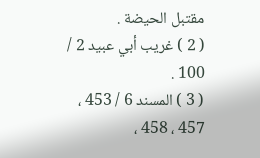مقتبل الحيضة .
( 2 ) غريب أبي عبيد 2 / 100 .
( 3 ) المسند 6 / 453 ، 457 ، 458 ،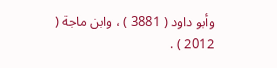وأبو داود ( 3881 ) ، وابن ماجة ( 2012 ) .